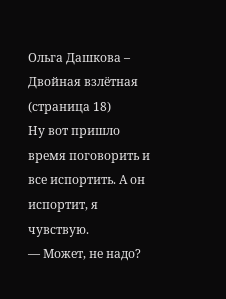Ольга Дашкова – Двойная взлётная (страница 18)
Ну вот пришло время поговорить и все испортить. А он испортит, я чувствую.
— Может, не надо?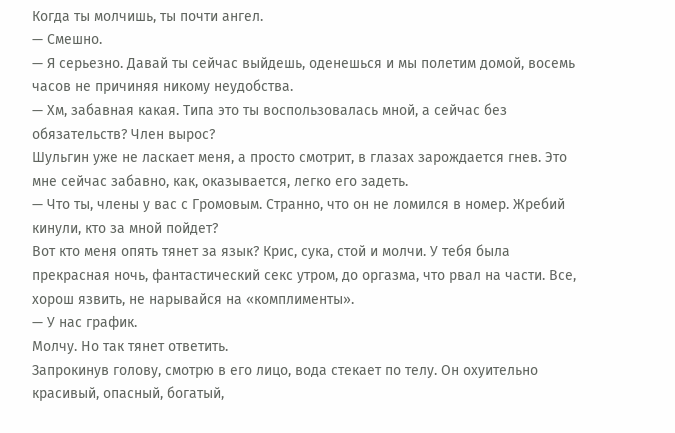Когда ты молчишь, ты почти ангел.
— Смешно.
— Я серьезно. Давай ты сейчас выйдешь, оденешься и мы полетим домой, восемь часов не причиняя никому неудобства.
— Хм, забавная какая. Типа это ты воспользовалась мной, а сейчас без обязательств? Член вырос?
Шульгин уже не ласкает меня, а просто смотрит, в глазах зарождается гнев. Это мне сейчас забавно, как, оказывается, легко его задеть.
— Что ты, члены у вас с Громовым. Странно, что он не ломился в номер. Жребий кинули, кто за мной пойдет?
Вот кто меня опять тянет за язык? Крис, сука, стой и молчи. У тебя была прекрасная ночь, фантастический секс утром, до оргазма, что рвал на части. Все, хорош язвить, не нарывайся на «комплименты».
— У нас график.
Молчу. Но так тянет ответить.
Запрокинув голову, смотрю в его лицо, вода стекает по телу. Он охуительно красивый, опасный, богатый,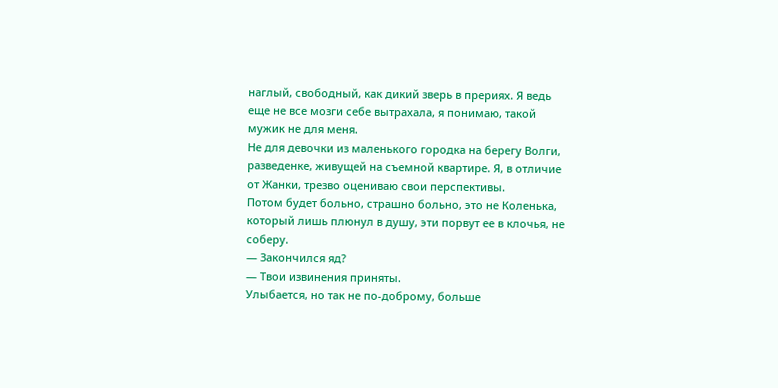наглый, свободный, как дикий зверь в прериях. Я ведь еще не все мозги себе вытрахала, я понимаю, такой мужик не для меня.
Не для девочки из маленького городка на берегу Волги, разведенке, живущей на съемной квартире. Я, в отличие от Жанки, трезво оцениваю свои перспективы.
Потом будет больно, страшно больно, это не Коленька, который лишь плюнул в душу, эти порвут ее в клочья, не соберу.
— Закончился яд?
— Твои извинения приняты.
Улыбается, но так не по-доброму, больше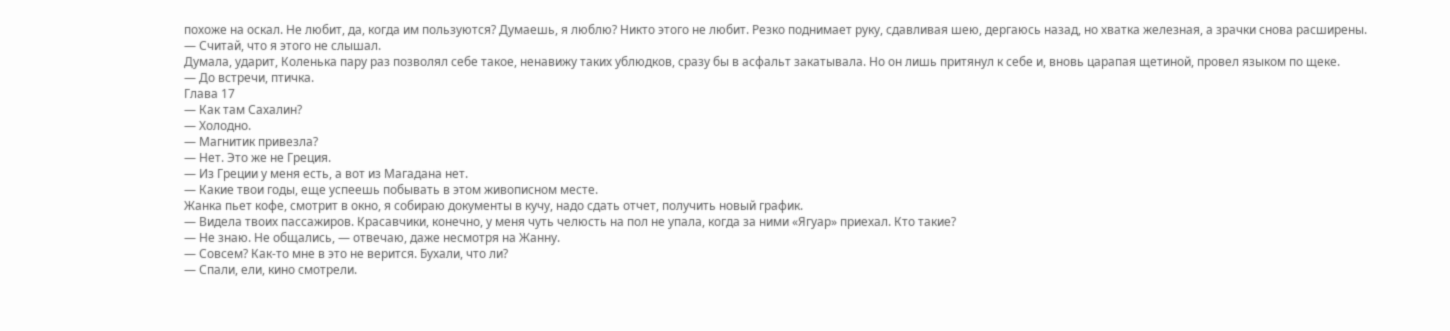похоже на оскал. Не любит, да, когда им пользуются? Думаешь, я люблю? Никто этого не любит. Резко поднимает руку, сдавливая шею, дергаюсь назад, но хватка железная, а зрачки снова расширены.
— Считай, что я этого не слышал.
Думала, ударит, Коленька пару раз позволял себе такое, ненавижу таких ублюдков, сразу бы в асфальт закатывала. Но он лишь притянул к себе и, вновь царапая щетиной, провел языком по щеке.
— До встречи, птичка.
Глава 17
— Как там Сахалин?
— Холодно.
— Магнитик привезла?
— Нет. Это же не Греция.
— Из Греции у меня есть, а вот из Магадана нет.
— Какие твои годы, еще успеешь побывать в этом живописном месте.
Жанка пьет кофе, смотрит в окно, я собираю документы в кучу, надо сдать отчет, получить новый график.
— Видела твоих пассажиров. Красавчики, конечно, у меня чуть челюсть на пол не упала, когда за ними «Ягуар» приехал. Кто такие?
— Не знаю. Не общались, — отвечаю, даже несмотря на Жанну.
— Совсем? Как-то мне в это не верится. Бухали, что ли?
— Спали, ели, кино смотрели.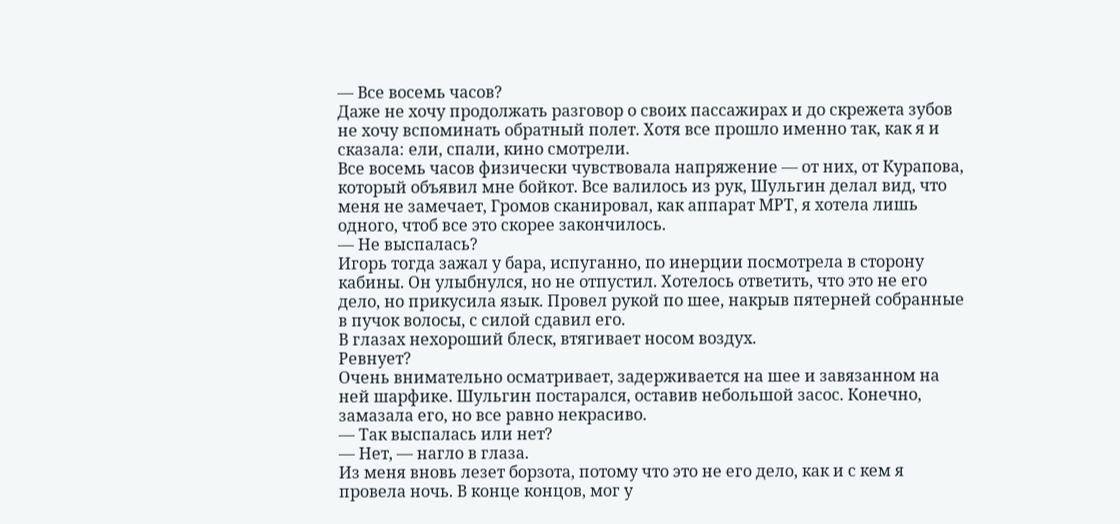— Все восемь часов?
Даже не хочу продолжать разговор о своих пассажирах и до скрежета зубов не хочу вспоминать обратный полет. Хотя все прошло именно так, как я и сказала: ели, спали, кино смотрели.
Все восемь часов физически чувствовала напряжение — от них, от Курапова, который объявил мне бойкот. Все валилось из рук, Шульгин делал вид, что меня не замечает, Громов сканировал, как аппарат МРТ, я хотела лишь одного, чтоб все это скорее закончилось.
— Не выспалась?
Игорь тогда зажал у бара, испуганно, по инерции посмотрела в сторону кабины. Он улыбнулся, но не отпустил. Хотелось ответить, что это не его дело, но прикусила язык. Провел рукой по шее, накрыв пятерней собранные в пучок волосы, с силой сдавил его.
В глазах нехороший блеск, втягивает носом воздух.
Ревнует?
Очень внимательно осматривает, задерживается на шее и завязанном на ней шарфике. Шульгин постарался, оставив небольшой засос. Конечно, замазала его, но все равно некрасиво.
— Так выспалась или нет?
— Нет, — нагло в глаза.
Из меня вновь лезет борзота, потому что это не его дело, как и с кем я провела ночь. В конце концов, мог у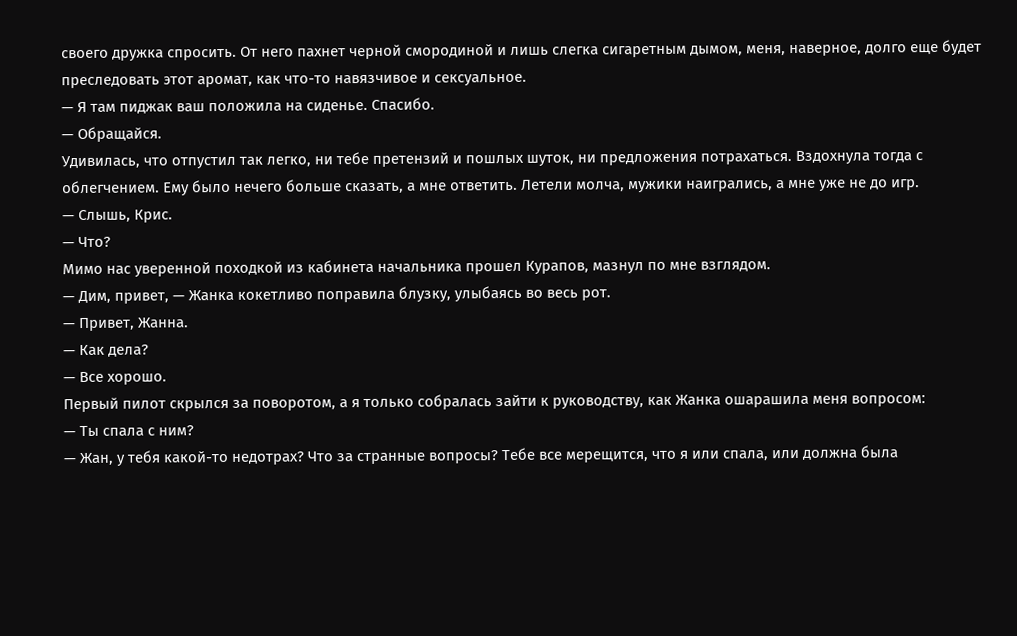своего дружка спросить. От него пахнет черной смородиной и лишь слегка сигаретным дымом, меня, наверное, долго еще будет преследовать этот аромат, как что-то навязчивое и сексуальное.
— Я там пиджак ваш положила на сиденье. Спасибо.
— Обращайся.
Удивилась, что отпустил так легко, ни тебе претензий и пошлых шуток, ни предложения потрахаться. Вздохнула тогда с облегчением. Ему было нечего больше сказать, а мне ответить. Летели молча, мужики наигрались, а мне уже не до игр.
— Слышь, Крис.
— Что?
Мимо нас уверенной походкой из кабинета начальника прошел Курапов, мазнул по мне взглядом.
— Дим, привет, — Жанка кокетливо поправила блузку, улыбаясь во весь рот.
— Привет, Жанна.
— Как дела?
— Все хорошо.
Первый пилот скрылся за поворотом, а я только собралась зайти к руководству, как Жанка ошарашила меня вопросом:
— Ты спала с ним?
— Жан, у тебя какой-то недотрах? Что за странные вопросы? Тебе все мерещится, что я или спала, или должна была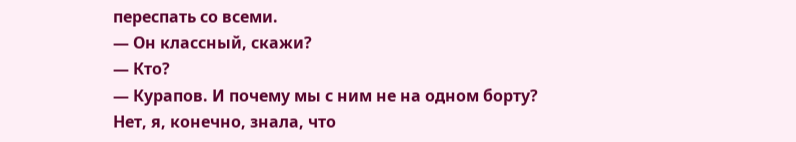переспать со всеми.
— Он классный, скажи?
— Кто?
— Курапов. И почему мы с ним не на одном борту?
Нет, я, конечно, знала, что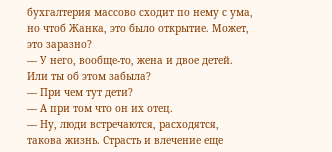бухгалтерия массово сходит по нему с ума, но чтоб Жанка, это было открытие. Может, это заразно?
— У него, вообще-то, жена и двое детей. Или ты об этом забыла?
— При чем тут дети?
— А при том что он их отец.
— Ну, люди встречаются, расходятся, такова жизнь. Страсть и влечение еще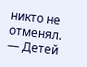никто не отменял.
— Детей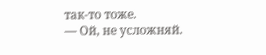так-то тоже.
— Ой, не усложняй.